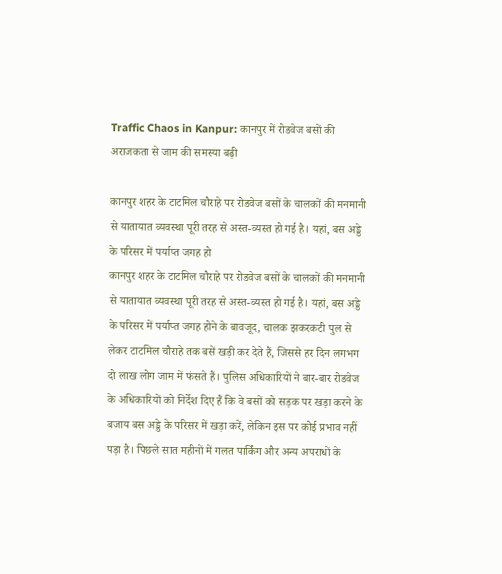Traffic Chaos in Kanpur: कानपुर में रोडवेज बसों की अराजकता से जाम की समस्या बढ़ी

कानपुर शहर के टाटमिल चौराहे पर रोडवेज बसों के चालकों की मनमानी से यातायात व्यवस्था पूरी तरह से अस्त-व्यस्त हो गई है। यहां, बस अड्डे के परिसर में पर्याप्त जगह हो
कानपुर शहर के टाटमिल चौराहे पर रोडवेज बसों के चालकों की मनमानी से यातायात व्यवस्था पूरी तरह से अस्त-व्यस्त हो गई है। यहां, बस अड्डे के परिसर में पर्याप्त जगह होने के बावजूद, चालक झकरकटी पुल से लेकर टाटमिल चौराहे तक बसें खड़ी कर देते हैं, जिससे हर दिन लगभग दो लाख लोग जाम में फंसते हैं। पुलिस अधिकारियों ने बार-बार रोडवेज के अधिकारियों को निर्देश दिए हैं कि वे बसों को सड़क पर खड़ा करने के बजाय बस अड्डे के परिसर में खड़ा करें, लेकिन इस पर कोई प्रभाव नहीं पड़ा है। पिछले सात महीनों में गलत पार्किंग और अन्य अपराधों के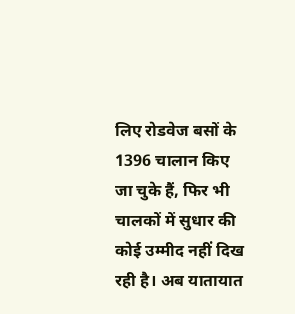लिए रोडवेज बसों के 1396 चालान किए जा चुके हैं, फिर भी चालकों में सुधार की कोई उम्मीद नहीं दिख रही है। अब यातायात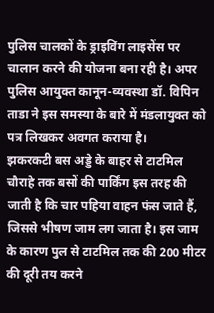पुलिस चालकों के ड्राइविंग लाइसेंस पर चालान करने की योजना बना रही है। अपर पुलिस आयुक्त कानून-व्यवस्था डॉ. विपिन ताडा ने इस समस्या के बारे में मंडलायुक्त को पत्र लिखकर अवगत कराया है।
झकरकटी बस अड्डे के बाहर से टाटमिल चौराहे तक बसों की पार्किंग इस तरह की जाती है कि चार पहिया वाहन फंस जाते हैं, जिससे भीषण जाम लग जाता है। इस जाम के कारण पुल से टाटमिल तक की 200 मीटर की दूरी तय करने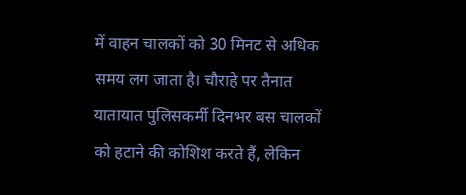में वाहन चालकों को 30 मिनट से अधिक समय लग जाता है। चौराहे पर तैनात यातायात पुलिसकर्मी दिनभर बस चालकों को हटाने की कोशिश करते हैं, लेकिन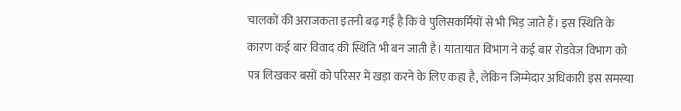चालकों की अराजकता इतनी बढ़ गई है कि वे पुलिसकर्मियों से भी भिड़ जाते हैं। इस स्थिति के कारण कई बार विवाद की स्थिति भी बन जाती है। यातायात विभाग ने कई बार रोडवेज विभाग को पत्र लिखकर बसों को परिसर में खड़ा करने के लिए कहा है, लेकिन जिम्मेदार अधिकारी इस समस्या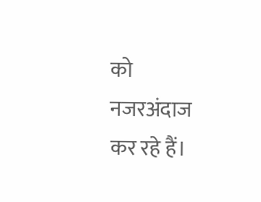को नजरअंदाज कर रहे हैं।